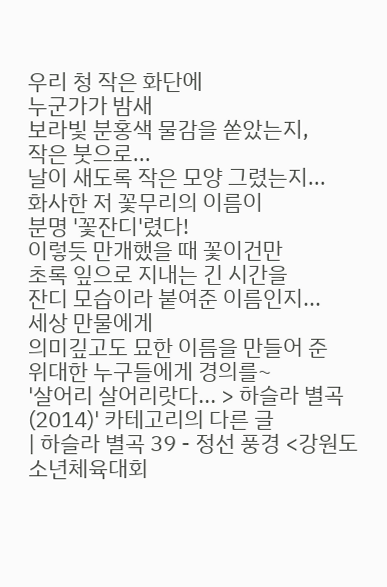우리 청 작은 화단에
누군가가 밤새
보라빛 분홍색 물감을 쏟았는지,
작은 붓으로...
날이 새도록 작은 모양 그렸는지...
화사한 저 꽃무리의 이름이
분명 '꽃잔디'렸다!
이렇듯 만개했을 때 꽃이건만
초록 잎으로 지내는 긴 시간을
잔디 모습이라 붙여준 이름인지...
세상 만물에게
의미깊고도 묘한 이름을 만들어 준
위대한 누구들에게 경의를~
'살어리 살어리랏다... > 하슬라 별곡(2014)' 카테고리의 다른 글
| 하슬라 별곡 39 - 정선 풍경 <강원도소년체육대회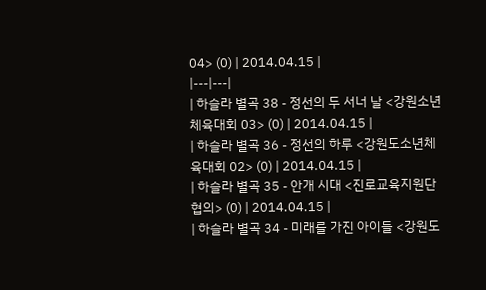04> (0) | 2014.04.15 |
|---|---|
| 하슬라 별곡 38 - 정선의 두 서너 날 <강원소년체육대회 03> (0) | 2014.04.15 |
| 하슬라 별곡 36 - 정선의 하루 <강원도소년체육대회 02> (0) | 2014.04.15 |
| 하슬라 별곡 35 - 안개 시대 <진로교육지원단 협의> (0) | 2014.04.15 |
| 하슬라 별곡 34 - 미래를 가진 아이들 <강원도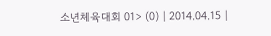소년체육대회 01> (0) | 2014.04.15 |